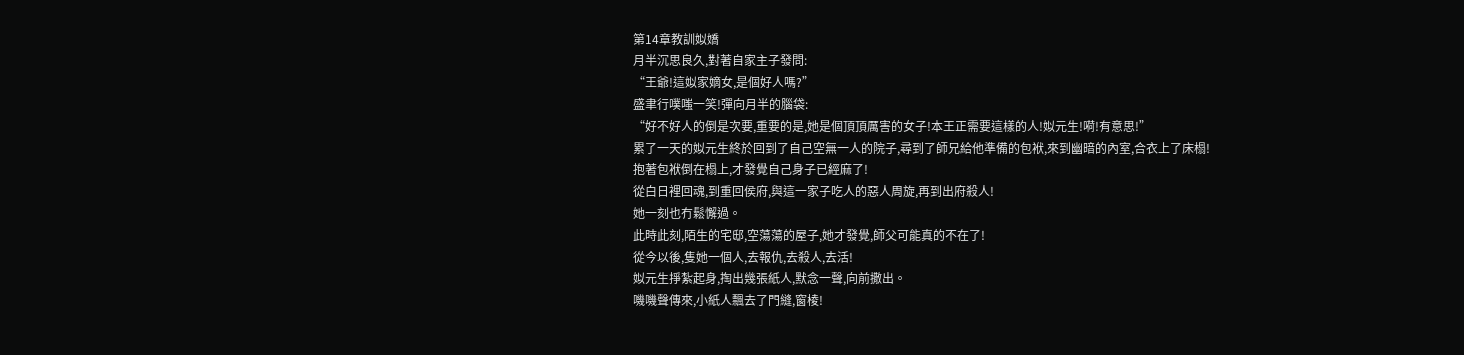第14章教訓姒嬌
月半沉思良久,對著自家主子發問:
“王爺!這姒家嫡女,是個好人嗎?”
盛聿行噗嗤一笑!彈向月半的腦袋:
“好不好人的倒是次要,重要的是,她是個頂頂厲害的女子!本王正需要這樣的人!姒元生!嗬!有意思!”
累了一天的姒元生終於回到了自己空無一人的院子,尋到了師兄給他準備的包袱,來到幽暗的內室,合衣上了床榻!
抱著包袱倒在榻上,才發覺自己身子已經麻了!
從白日裡回魂,到重回侯府,與這一家子吃人的惡人周旋,再到出府殺人!
她一刻也冇鬆懈過。
此時此刻,陌生的宅邸,空蕩蕩的屋子,她才發覺,師父可能真的不在了!
從今以後,隻她一個人,去報仇,去殺人,去活!
姒元生掙紮起身,掏出幾張紙人,默念一聲,向前撒出。
嘰嘰聲傳來,小紙人飄去了門縫,窗棱!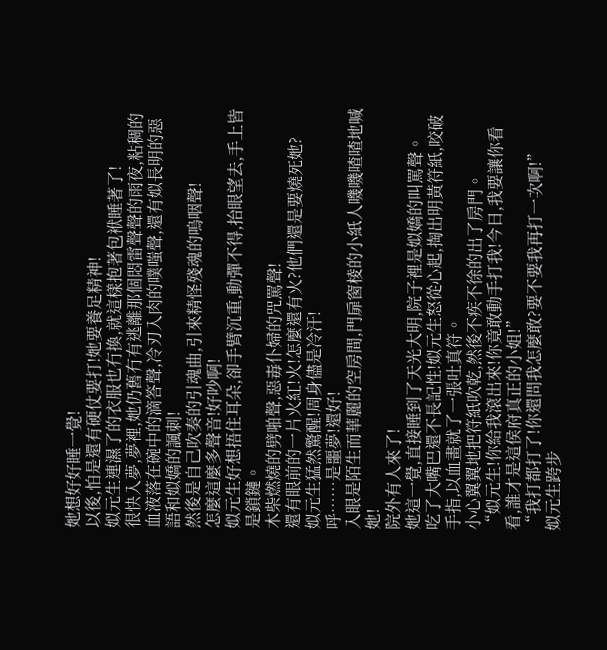她想好好睡一覺!
以後,怕是還有硬仗要打!她要養足精神!
姒元生連濕了的衣服也冇換,就這樣抱著包袱睡著了!
很快入夢,夢裡,她仍舊冇有逃離那個悶雷聲聲的雨夜,粘稠的血液落在碗中的滴答聲,冷刃入肉的噗嗤聲,還有姒長明的惡語和姒嬌的諷刺!
然後是自己吹奏的引魂曲,引來精怪殘魂的嗚咽聲!
怎麼這麼多聲音!好吵啊!
姒元生好想捂住耳朵,卻手臂沉重,動彈不得,抬眼望去,手上皆是鎖鏈。
木柴燃燒的劈啪聲,惡毒仆婦的咒罵聲!
還有眼前的一片火紅!火!怎麼還有火?他們還是要燒死她?
姒元生猛然驚醒!周身儘是冷汗!
呼……是噩夢!還好!
入眼是陌生而華麗的空房間,門扉窗棱的小紙人嘰嘰喳喳地喊她!
院外有人來了!
她這一覺,直接睡到了天光大明,院子裡是姒嬌的叫罵聲。
吃了大嘴巴還不長記性!姒元生怒從心起,掏出明黃符紙,咬破手指,以血畫就了一張吐真符。
小心翼翼地把符紙吹乾,然後不疾不徐的出了房門。
“姒元生!你給我滾出來!你竟敢動手打我!今日,我要讓你看看,誰才是這侯府真正的小姐!”
“我打都打了!你還問我怎麼敢?要不要我再打一次啊!”
姒元生跨步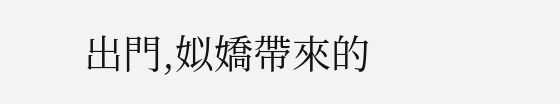出門,姒嬌帶來的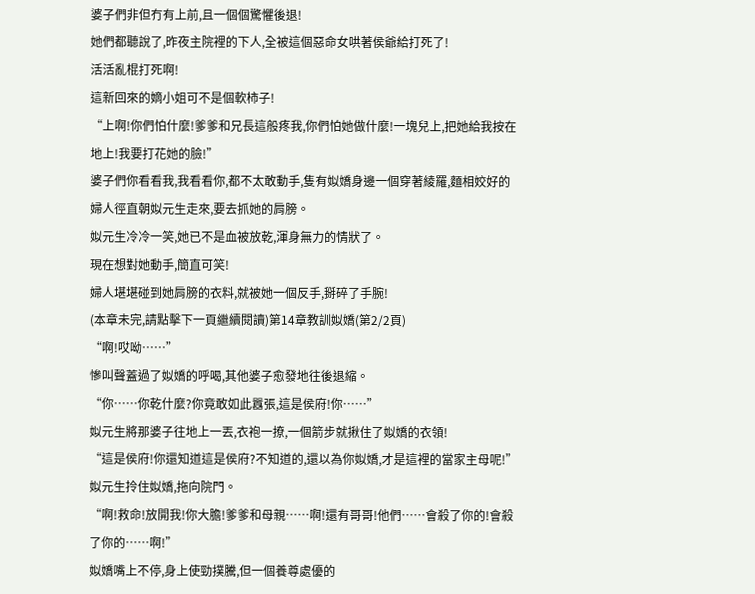婆子們非但冇有上前,且一個個驚懼後退!
她們都聽說了,昨夜主院裡的下人,全被這個惡命女哄著侯爺給打死了!
活活亂棍打死啊!
這新回來的嫡小姐可不是個軟柿子!
“上啊!你們怕什麼!爹爹和兄長這般疼我,你們怕她做什麼!一塊兒上,把她給我按在地上!我要打花她的臉!”
婆子們你看看我,我看看你,都不太敢動手,隻有姒嬌身邊一個穿著綾羅,麵相姣好的婦人徑直朝姒元生走來,要去抓她的肩膀。
姒元生冷冷一笑,她已不是血被放乾,渾身無力的情狀了。
現在想對她動手,簡直可笑!
婦人堪堪碰到她肩膀的衣料,就被她一個反手,掰碎了手腕!
(本章未完,請點擊下一頁繼續閱讀)第14章教訓姒嬌(第2/2頁)
“啊!哎呦……”
慘叫聲蓋過了姒嬌的呼喝,其他婆子愈發地往後退縮。
“你……你乾什麼?你竟敢如此囂張,這是侯府!你……”
姒元生將那婆子往地上一丟,衣袍一撩,一個箭步就揪住了姒嬌的衣領!
“這是侯府!你還知道這是侯府?不知道的,還以為你姒嬌,才是這裡的當家主母呢!”
姒元生拎住姒嬌,拖向院門。
“啊!救命!放開我!你大膽!爹爹和母親……啊!還有哥哥!他們……會殺了你的!會殺了你的……啊!”
姒嬌嘴上不停,身上使勁撲騰,但一個養尊處優的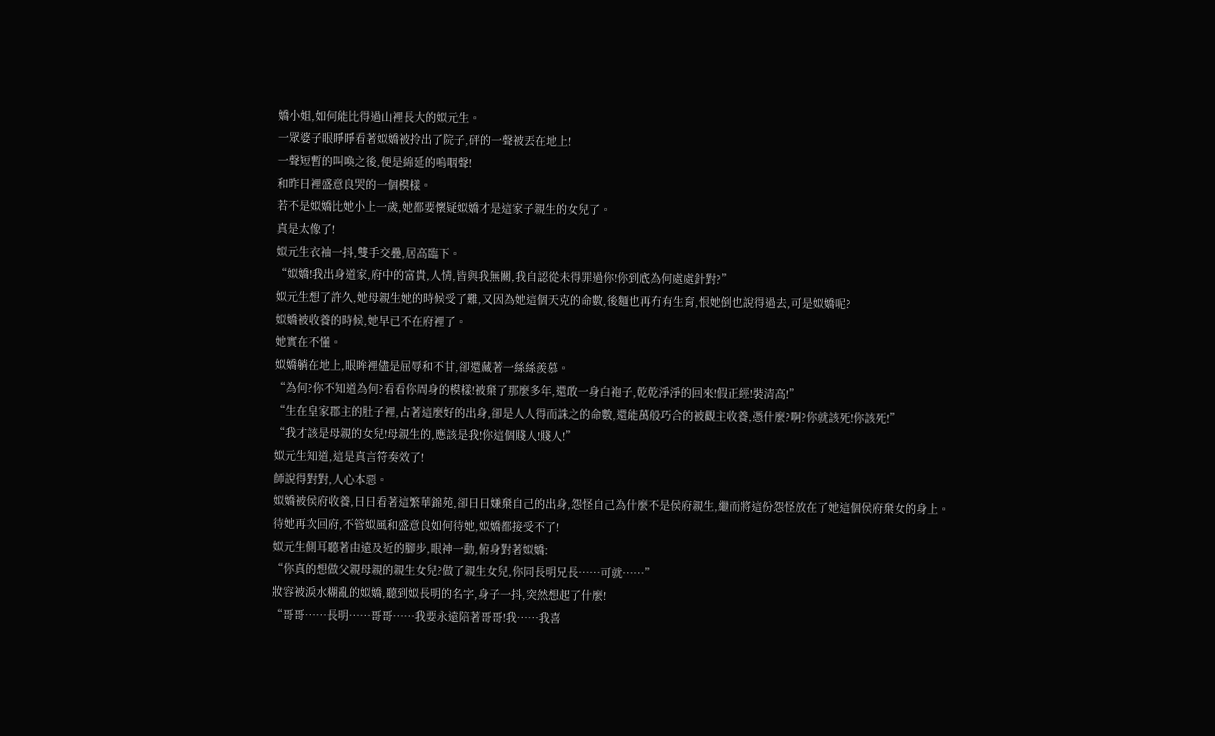嬌小姐,如何能比得過山裡長大的姒元生。
一眾婆子眼睜睜看著姒嬌被拎出了院子,砰的一聲被丟在地上!
一聲短暫的叫喚之後,便是綿延的嗚咽聲!
和昨日裡盛意良哭的一個模樣。
若不是姒嬌比她小上一歲,她都要懷疑姒嬌才是這家子親生的女兒了。
真是太像了!
姒元生衣袖一抖,雙手交疊,居高臨下。
“姒嬌!我出身道家,府中的富貴,人情,皆與我無關,我自認從未得罪過你!你到底為何處處針對?”
姒元生想了許久,她母親生她的時候受了難,又因為她這個天克的命數,後麵也再冇有生育,恨她倒也說得過去,可是姒嬌呢?
姒嬌被收養的時候,她早已不在府裡了。
她實在不懂。
姒嬌躺在地上,眼眸裡儘是屈辱和不甘,卻還藏著一絲絲羨慕。
“為何?你不知道為何?看看你周身的模樣!被棄了那麼多年,還敢一身白袍子,乾乾淨淨的回來!假正經!裝清高!”
“生在皇家郡主的肚子裡,占著這麼好的出身,卻是人人得而誅之的命數,還能萬般巧合的被觀主收養,憑什麼?啊?你就該死!你該死!”
“我才該是母親的女兒!母親生的,應該是我!你這個賤人!賤人!”
姒元生知道,這是真言符奏效了!
師說得對對,人心本惡。
姒嬌被侯府收養,日日看著這繁華錦苑,卻日日嫌棄自己的出身,怨怪自己為什麼不是侯府親生,繼而將這份怨怪放在了她這個侯府棄女的身上。
待她再次回府,不管姒風和盛意良如何待她,姒嬌都接受不了!
姒元生側耳聽著由遠及近的腳步,眼神一動,俯身對著姒嬌:
“你真的想做父親母親的親生女兒?做了親生女兒,你同長明兄長……可就……”
妝容被淚水糊亂的姒嬌,聽到姒長明的名字,身子一抖,突然想起了什麼!
“哥哥……長明……哥哥……我要永遠陪著哥哥!我……我喜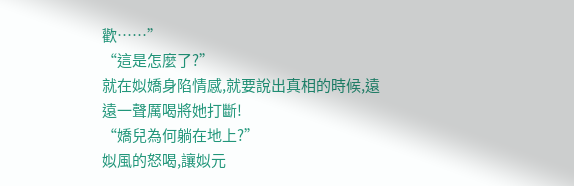歡……”
“這是怎麼了?”
就在姒嬌身陷情感,就要說出真相的時候,遠遠一聲厲喝將她打斷!
“嬌兒為何躺在地上?”
姒風的怒喝,讓姒元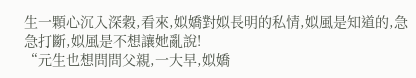生一顆心沉入深穀,看來,姒嬌對姒長明的私情,姒風是知道的,急急打斷,姒風是不想讓她亂說!
“元生也想問問父親,一大早,姒嬌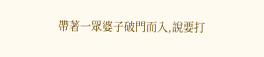帶著一眾婆子破門而入,說要打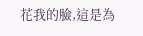花我的臉,這是為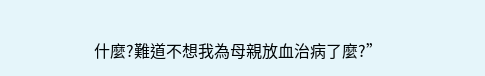什麼?難道不想我為母親放血治病了麼?”